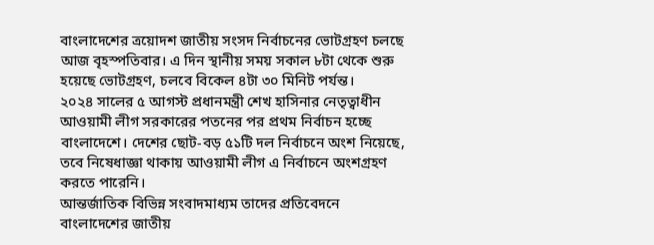বাংলাদেশের ত্রয়োদশ জাতীয় সংসদ নির্বাচনের ভোটগ্রহণ চলছে আজ বৃহস্পতিবার। এ দিন স্থানীয় সময় সকাল ৮টা থেকে শুরু হয়েছে ভোটগ্রহণ, চলবে বিকেল ৪টা ৩০ মিনিট পর্যন্ত।
২০২৪ সালের ৫ আগস্ট প্রধানমন্ত্রী শেখ হাসিনার নেতৃত্বাধীন আওয়ামী লীগ সরকারের পতনের পর প্রথম নির্বাচন হচ্ছে বাংলাদেশে। দেশের ছোট-বড় ৫১টি দল নির্বাচনে অংশ নিয়েছে, তবে নিষেধাজ্ঞা থাকায় আওয়ামী লীগ এ নির্বাচনে অংশগ্রহণ করতে পারেনি।
আন্তর্জাতিক বিভিন্ন সংবাদমাধ্যম তাদের প্রতিবেদনে বাংলাদেশের জাতীয়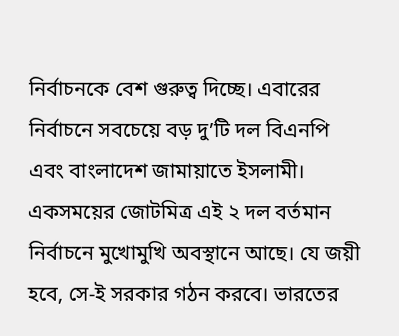নির্বাচনকে বেশ গুরুত্ব দিচ্ছে। এবারের নির্বাচনে সবচেয়ে বড় দু’টি দল বিএনপি এবং বাংলাদেশ জামায়াতে ইসলামী। একসময়ের জোটমিত্র এই ২ দল বর্তমান নির্বাচনে মুখোমুখি অবস্থানে আছে। যে জয়ী হবে, সে-ই সরকার গঠন করবে। ভারতের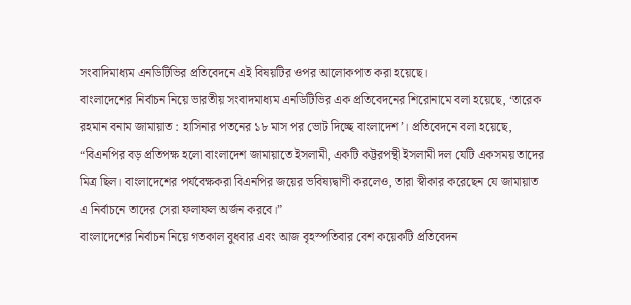সংবাদিমাধ্যম এনডিটিভির প্রতিবেদনে এই বিষয়টির ওপর আলোকপাত করা হয়েছে।
বাংলাদেশের নির্বাচন নিয়ে ভারতীয় সংবাদমাধ্যম এনডিটিভির এক প্রতিবেদনের শিরোনামে বলা হয়েছে, ‘তারেক রহমান বনাম জামায়াত : হাসিনার পতনের ১৮ মাস পর ভোট দিচ্ছে বাংলাদেশ’। প্রতিবেদনে বলা হয়েছে, “বিএনপির বড় প্রতিপক্ষ হলো বাংলাদেশ জামায়াতে ইসলামী, একটি কট্টরপন্থী ইসলামী দল যেটি একসময় তাদের মিত্র ছিল। বাংলাদেশের পর্যবেক্ষকরা বিএনপির জয়ের ভবিষ্যদ্বাণী করলেও, তারা স্বীকার করেছেন যে জামায়াত এ নির্বাচনে তাদের সেরা ফলাফল অর্জন করবে।”
বাংলাদেশের নির্বাচন নিয়ে গতকাল বুধবার এবং আজ বৃহস্পতিবার বেশ কয়েকটি প্রতিবেদন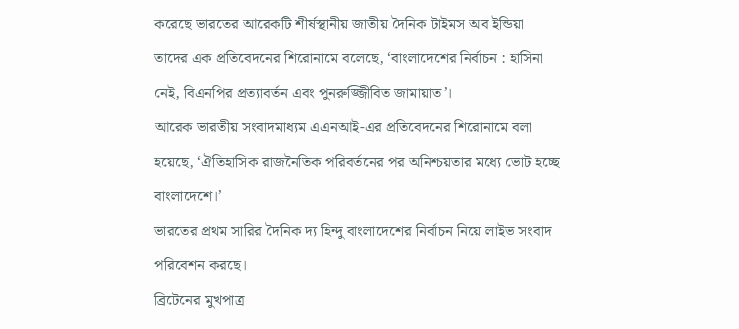করেছে ভারতের আরেকটি শীর্ষস্থানীয় জাতীয় দৈনিক টাইমস অব ইন্ডিয়া তাদের এক প্রতিবেদনের শিরোনামে বলেছে, ‘বাংলাদেশের নির্বাচন : হাসিনা নেই, বিএনপির প্রত্যাবর্তন এবং পুনরুজ্জিীবিত জামায়াত’।
আরেক ভারতীয় সংবাদমাধ্যম এএনআই-এর প্রতিবেদনের শিরোনামে বলা হয়েছে, ‘ঐতিহাসিক রাজনৈতিক পরিবর্তনের পর অনিশ্চয়তার মধ্যে ভোট হচ্ছে বাংলাদেশে।’
ভারতের প্রথম সারির দৈনিক দ্য হিন্দু বাংলাদেশের নির্বাচন নিয়ে লাইভ সংবাদ পরিবেশন করছে।
ব্রিটেনের মুখপাত্র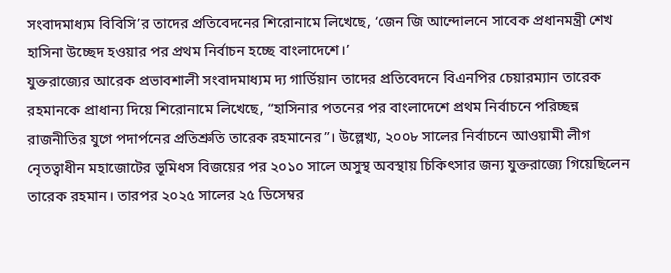সংবাদমাধ্যম বিবিসি’র তাদের প্রতিবেদনের শিরোনামে লিখেছে, ‘জেন জি আন্দোলনে সাবেক প্রধানমন্ত্রী শেখ হাসিনা উচ্ছেদ হওয়ার পর প্রথম নির্বাচন হচ্ছে বাংলাদেশে।’
যুক্তরাজ্যের আরেক প্রভাবশালী সংবাদমাধ্যম দ্য গার্ডিয়ান তাদের প্রতিবেদনে বিএনপির চেয়ারম্যান তারেক রহমানকে প্রাধান্য দিয়ে শিরোনামে লিখেছে, “হাসিনার পতনের পর বাংলাদেশে প্রথম নির্বাচনে পরিচ্ছন্ন রাজনীতির যুগে পদার্পনের প্রতিশ্রুতি তারেক রহমানের”। উল্লেখ্য, ২০০৮ সালের নির্বাচনে আওয়ামী লীগ নেৃতত্বাধীন মহাজোটের ভূমিধস বিজয়ের পর ২০১০ সালে অসুস্থ অবস্থায় চিকিৎসার জন্য যুক্তরাজ্যে গিয়েছিলেন তারেক রহমান। তারপর ২০২৫ সালের ২৫ ডিসেম্বর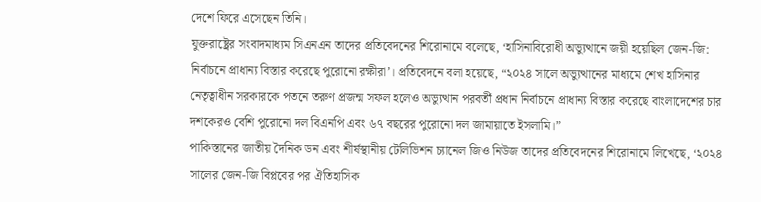দেশে ফিরে এসেছেন তিনি।
যুক্তরাষ্ট্রের সংবাদমাধ্যম সিএনএন তাদের প্রতিবেদনের শিরোনামে বলেছে, ‘হাসিনাবিরোধী অভ্যুত্থানে জয়ী হয়েছিল জেন-জি: নির্বাচনে প্রাধান্য বিস্তার করেছে পুরোনো রক্ষীরা’। প্রতিবেদনে বলা হয়েছে, “২০২৪ সালে অভ্যুত্থানের মাধ্যমে শেখ হাসিনার নেতৃত্বাধীন সরকারকে পতনে তরুণ প্রজন্ম সফল হলেও অভ্যুত্থান পরবর্তী প্রধান নির্বাচনে প্রাধান্য বিস্তার করেছে বাংলাদেশের চার দশকেরও বেশি পুরোনো দল বিএনপি এবং ৬৭ বছরের পুরোনো দল জামায়াতে ইসলামি।”
পাকিস্তানের জাতীয় দৈনিক ডন এবং শীর্ষস্থানীয় টেলিভিশন চ্যানেল জিও নিউজ তাদের প্রতিবেদনের শিরোনামে লিখেছে, ‘২০২৪ সালের জেন-জি বিপ্লবের পর ঐতিহাসিক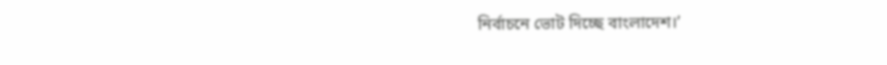নির্বাচনে ভোট দিচ্ছে বাংলাদেশ।’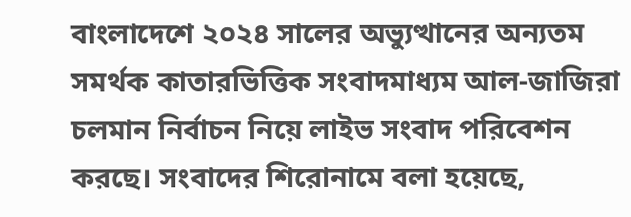বাংলাদেশে ২০২৪ সালের অভ্যুত্থানের অন্যতম সমর্থক কাতারভিত্তিক সংবাদমাধ্যম আল-জাজিরা চলমান নির্বাচন নিয়ে লাইভ সংবাদ পরিবেশন করছে। সংবাদের শিরোনামে বলা হয়েছে,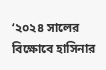‘২০২৪ সালের বিক্ষোবে হাসিনার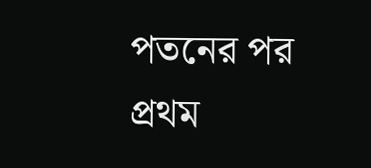পতনের পর প্রথম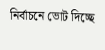নির্বাচনে ভোট দিচ্ছে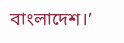বাংলাদেশ।’